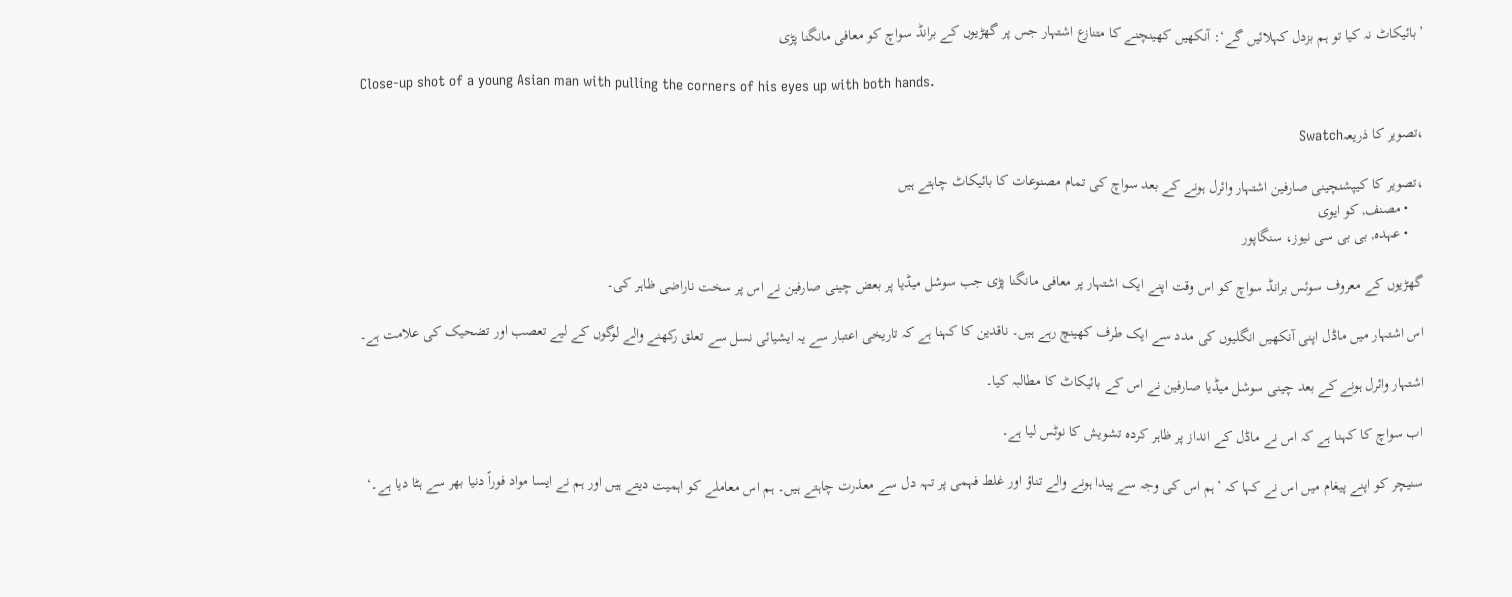’بائیکاٹ نہ کیا تو ہم بزدل کہلائیں گے‘: آنکھیں کھینچنے کا متنازع اشتہار جس پر گھڑیوں کے برانڈ سواچ کو معافی مانگنا پڑی

Close-up shot of a young Asian man with pulling the corners of his eyes up with both hands.

،تصویر کا ذریعہSwatch

،تصویر کا کیپشنچینی صارفین اشتہار وائرل ہونے کے بعد سواچ کی تمام مصنوعات کا بائیکاٹ چاہتے ہیں
    • مصنف, کو ایوی
    • عہدہ, بی بی سی نیوز، سنگاپور

گھڑیوں کے معروف سوئس برانڈ سواچ کو اس وقت اپنے ایک اشتہار پر معافی مانگنا پڑی جب سوشل میڈیا پر بعض چینی صارفین نے اس پر سخت ناراضی ظاہر کی۔

اس اشتہار میں ماڈل اپنی آنکھیں انگلیوں کی مدد سے ایک طرف کھینچ رہے ہیں۔ ناقدین کا کہنا ہے کہ تاریخی اعتبار سے یہ ایشیائی نسل سے تعلق رکھنے والے لوگوں کے لیے تعصب اور تضحیک کی علامت ہے۔

اشتہار وائرل ہونے کے بعد چینی سوشل میڈیا صارفین نے اس کے بائیکاٹ کا مطالبہ کیا۔

اب سواچ کا کہنا ہے کہ اس نے ماڈل کے انداز پر ظاہر کردہ تشویش کا نوٹس لیا ہے۔

سنیچر کو اپنے پیغام میں اس نے کہا کہ ’ہم اس کی وجہ سے پیدا ہونے والے تناؤ اور غلط فہمی پر تہہ دل سے معذرت چاہتے ہیں۔ ہم اس معاملے کو اہمیت دیتے ہیں اور ہم نے ایسا مواد فوراً دنیا بھر سے ہٹا دیا ہے۔‘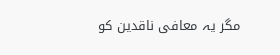مگر یہ معافی ناقدین کو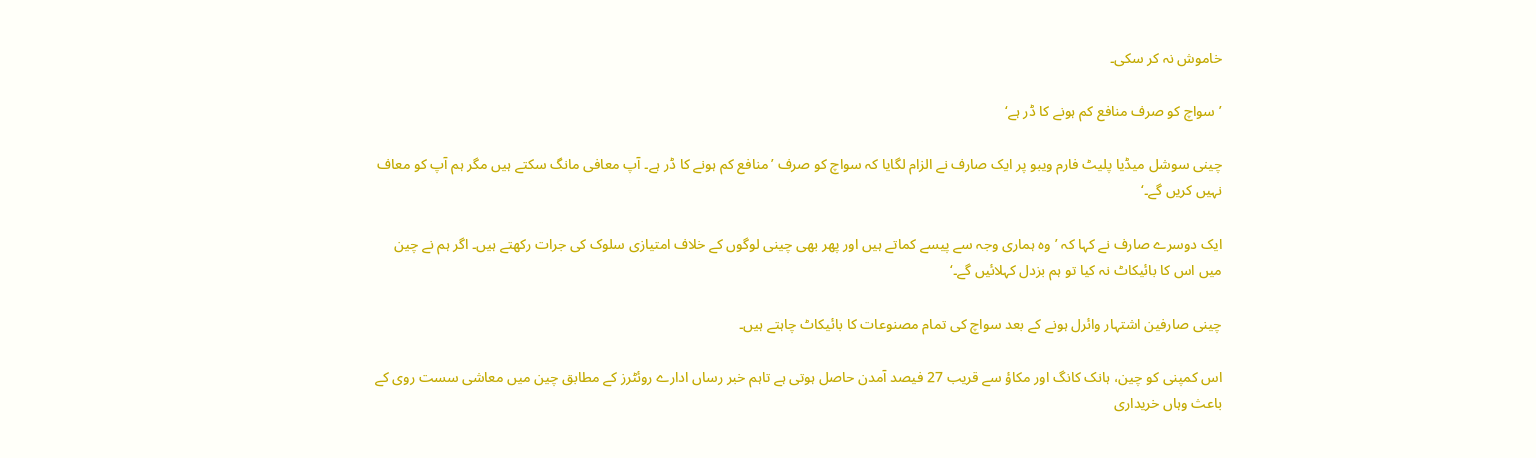خاموش نہ کر سکی۔

’سواچ کو صرف منافع کم ہونے کا ڈر ہے‘

چینی سوشل میڈیا پلیٹ فارم ویبو پر ایک صارف نے الزام لگایا کہ سواچ کو صرف ’منافع کم ہونے کا ڈر ہے۔ آپ معافی مانگ سکتے ہیں مگر ہم آپ کو معاف نہیں کریں گے۔‘

ایک دوسرے صارف نے کہا کہ ’وہ ہماری وجہ سے پیسے کماتے ہیں اور پھر بھی چینی لوگوں کے خلاف امتیازی سلوک کی جرات رکھتے ہیں۔ اگر ہم نے چین میں اس کا بائیکاٹ نہ کیا تو ہم بزدل کہلائیں گے۔‘

چینی صارفین اشتہار وائرل ہونے کے بعد سواچ کی تمام مصنوعات کا بائیکاٹ چاہتے ہیں۔

اس کمپنی کو چین، ہانک کانگ اور مکاؤ سے قریب 27 فیصد آمدن حاصل ہوتی ہے تاہم خبر رساں ادارے روئٹرز کے مطابق چین میں معاشی سست روی کے باعث وہاں خریداری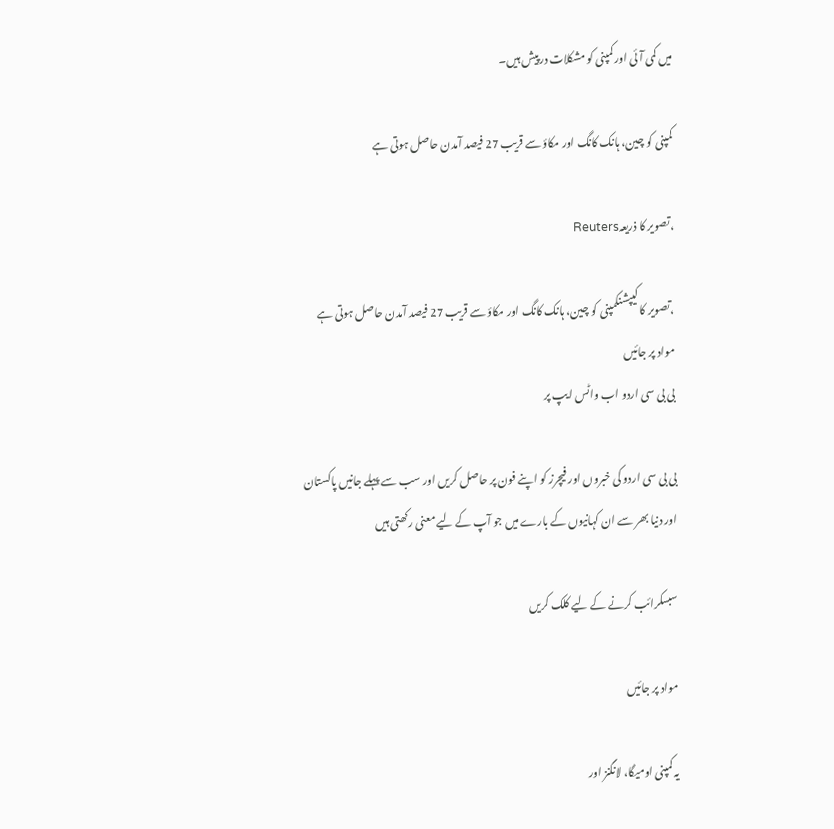میں کمی آئی اور کمپنی کو مشکلات درپیش ہیں۔

کمپنی کو چین، ہانک کانگ اور مکاؤ سے قریب 27 فیصد آمدن حاصل ہوتی ہے

،تصویر کا ذریعہReuters

،تصویر کا کیپشنکمپنی کو چین، ہانک کانگ اور مکاؤ سے قریب 27 فیصد آمدن حاصل ہوتی ہے
مواد پر جائیں
بی بی سی اردو اب واٹس ایپ پر

بی بی سی اردو کی خبروں اور فیچرز کو اپنے فون پر حاصل کریں اور سب سے پہلے جانیں پاکستان اور دنیا بھر سے ان کہانیوں کے بارے میں جو آپ کے لیے معنی رکھتی ہیں

سبسکرائب کرنے کے لیے کلک کریں

مواد پر جائیں

یہ کمپنی اومیگا، لانگنز اور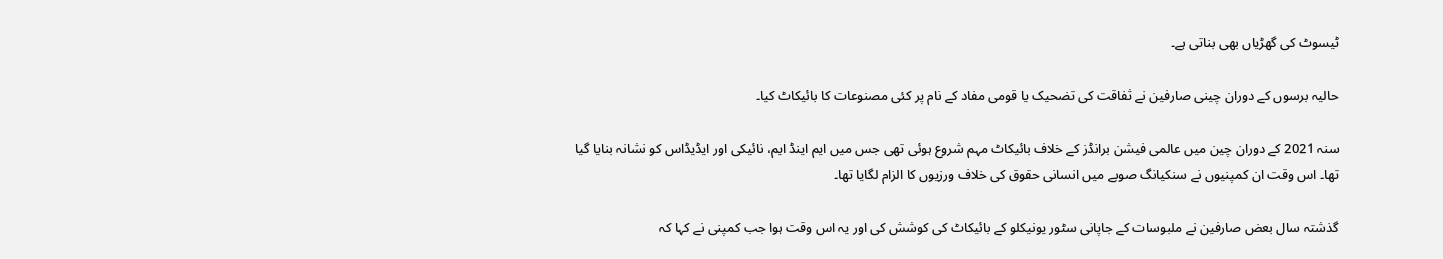ٹیسوٹ کی گھڑیاں بھی بناتی ہے۔

حالیہ برسوں کے دوران چینی صارفین نے ثفاقت کی تضحیک یا قومی مفاد کے نام پر کئی مصنوعات کا بائیکاٹ کیا۔

سنہ 2021 کے دوران چین میں عالمی فیشن برانڈز کے خلاف بائیکاٹ مہم شروع ہوئی تھی جس میں ایم اینڈ ایم، نائیکی اور ایڈیڈاس کو نشانہ بنایا گیا تھا۔ اس وقت ان کمپنیوں نے سنکیانگ صوبے میں انسانی حقوق کی خلاف ورزیوں کا الزام لگایا تھا۔

گذشتہ سال بعض صارفین نے ملبوسات کے جاپانی سٹور یونیکلو کے بائیکاٹ کی کوشش کی اور یہ اس وقت ہوا جب کمپنی نے کہا کہ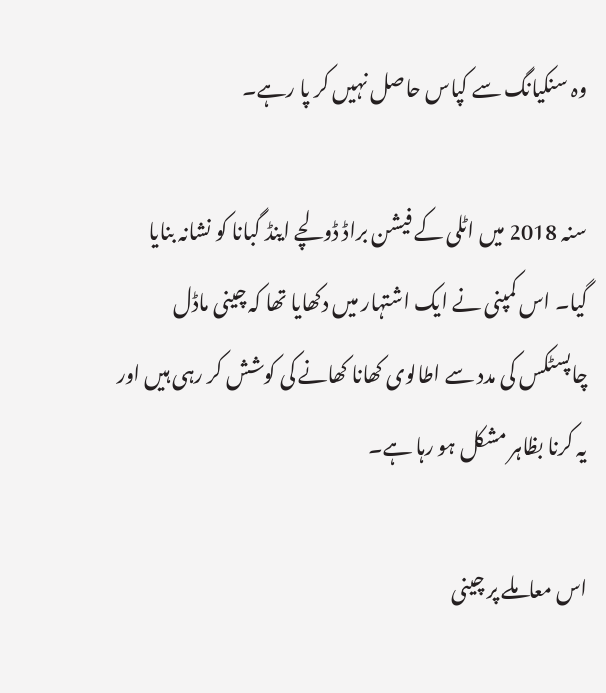وہ سنکیانگ سے کپاس حاصل نہیں کر پا رہے۔

سنہ 2018 میں اٹلی کے فیشن براڈ ڈولچے اینڈ گبانا کو نشانہ بنایا گیا۔ اس کمپنی نے ایک اشتہار میں دکھایا تھا کہ چینی ماڈل چاپسٹکس کی مدد سے اطالوی کھانا کھانے کی کوشش کر رہی ہیں اور یہ کرنا بظاہر مشکل ہو رہا ہے۔

اس معاملے پر چینی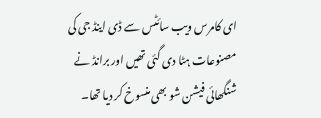ای کامرس ویب سائٹس سے ڈی اینڈ جی کی مصنوعات ہٹا دی گئی تھیں اور برانڈ نے شنگھائی فیشن شو بھی منسوخ کر دیا تھا۔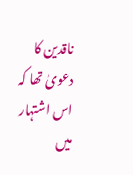ناقدین کا دعویٰ تھا کہ اس اشتہار میں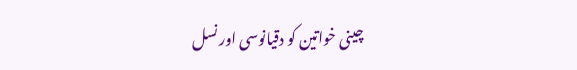چینی خواتین کو دقیانوسی اور نسل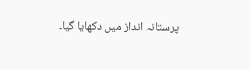پرستانہ انداز میں دکھایا گیا۔